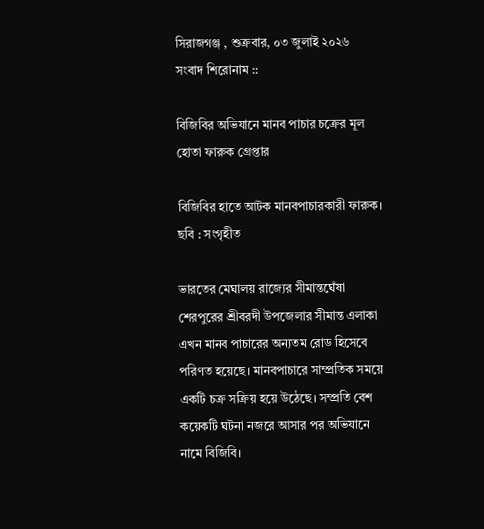সিরাজগঞ্জ , শুক্রবার, ০৩ জুলাই ২০২৬
সংবাদ শিরোনাম ::

বিজিবির অভিযানে মানব পাচার চক্রের মূল হোতা ফারুক গ্রেপ্তার

বিজিবির হাতে আটক মানবপাচারকারী ফারুক। ছবি : সংগৃহীত

ভারতের মেঘালয় রাজ্যের সীমান্তঘেঁষা শেরপুরের শ্রীবরদী উপজেলার সীমান্ত এলাকা এখন মানব পাচারের অন্যতম রোড হিসেবে পরিণত হয়েছে। মানবপাচারে সাম্প্রতিক সময়ে একটি চক্র সক্রিয় হয়ে উঠেছে। সম্প্রতি বেশ কয়েকটি ঘটনা নজরে আসার পর অভিযানে নামে বিজিবি।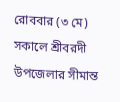রোববার (৩ মে) সকালে শ্রীবরদী উপজেলার সীমান্ত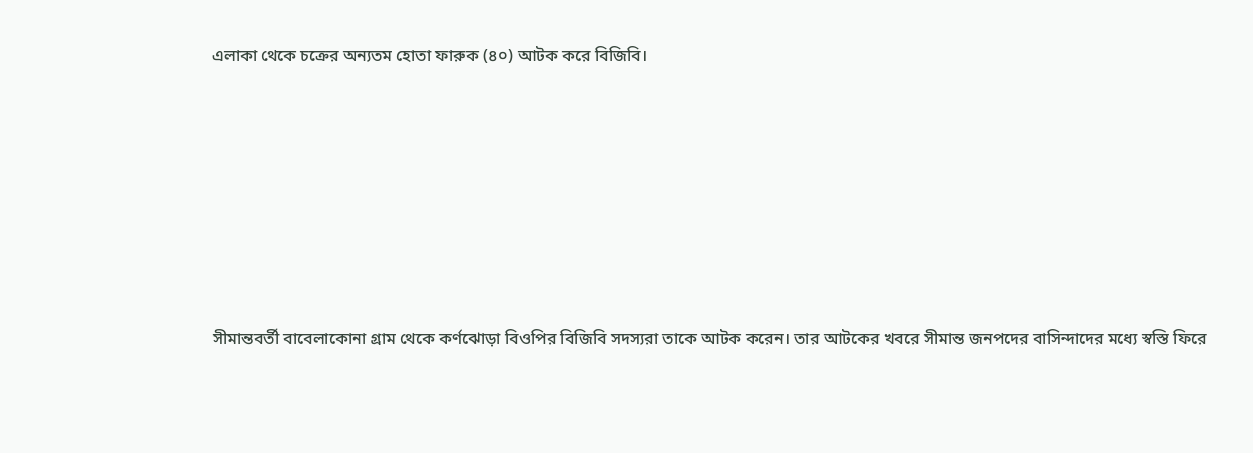এলাকা থেকে চক্রের অন্যতম হোতা ফারুক (৪০) আটক করে বিজিবি।







সীমান্তবর্তী বাবেলাকোনা গ্রাম থেকে কর্ণঝোড়া বিওপির বিজিবি সদস্যরা তাকে আটক করেন। তার আটকের খবরে সীমান্ত জনপদের বাসিন্দাদের মধ্যে স্বস্তি ফিরে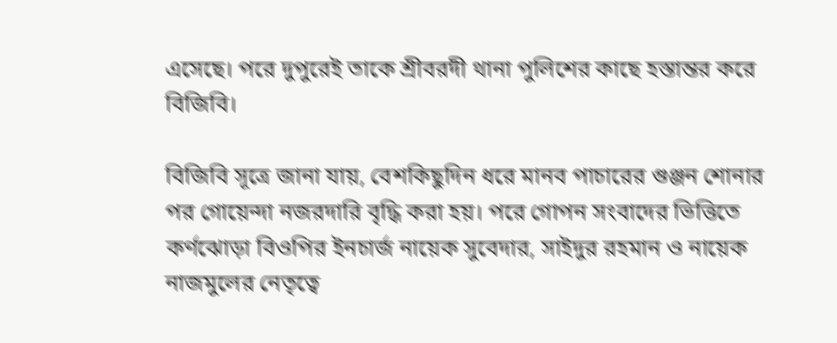এসেছে। পরে দুপুরেই তাকে শ্রীবরদী থানা পুলিশের কাছে হস্তান্তর করে বিজিবি।

বিজিবি সূত্রে জানা যায়, বেশকিছুদিন ধরে মানব পাচারের গুঞ্জন শোনার পর গোয়েন্দা নজরদারি বৃদ্ধি করা হয়। পরে গোপন সংবাদের ভিত্তিতে কর্ণঝোড়া বিওপির ইনচার্জ নায়েক সুবেদার, সাইদুর রহমান ও নায়েক নাজমুলের নেতৃত্বে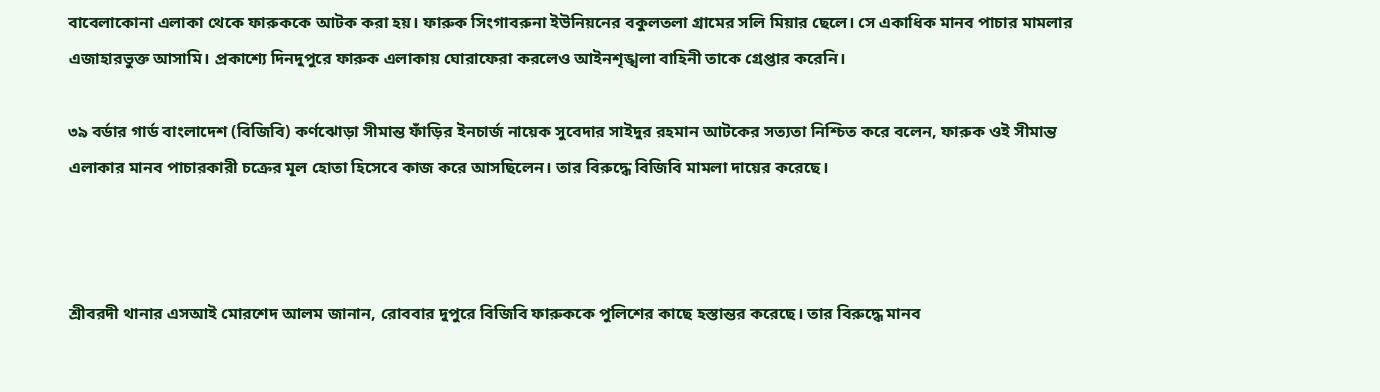বাবেলাকোনা এলাকা থেকে ফারুককে আটক করা হয়। ফারুক সিংগাবরুনা ইউনিয়নের বকুলতলা গ্রামের সলি মিয়ার ছেলে। সে একাধিক মানব পাচার মামলার এজাহারভুক্ত আসামি। প্রকাশ্যে দিনদুপুরে ফারুক এলাকায় ঘোরাফেরা করলেও আইনশৃঙ্খলা বাহিনী তাকে গ্রেপ্তার করেনি।

৩৯ বর্ডার গার্ড বাংলাদেশ (বিজিবি) কর্ণঝোড়া সীমান্ত ফাঁড়ির ইনচার্জ নায়েক সুবেদার সাইদুর রহমান আটকের সত্যতা নিশ্চিত করে বলেন, ফারুক ওই সীমান্ত এলাকার মানব পাচারকারী চক্রের মূল হোতা হিসেবে কাজ করে আসছিলেন। তার বিরুদ্ধে বিজিবি মামলা দায়ের করেছে।



শ্রীবরদী থানার এসআই মোরশেদ আলম জানান, রোববার দুপুরে বিজিবি ফারুককে পুলিশের কাছে হস্তান্তর করেছে। তার বিরুদ্ধে মানব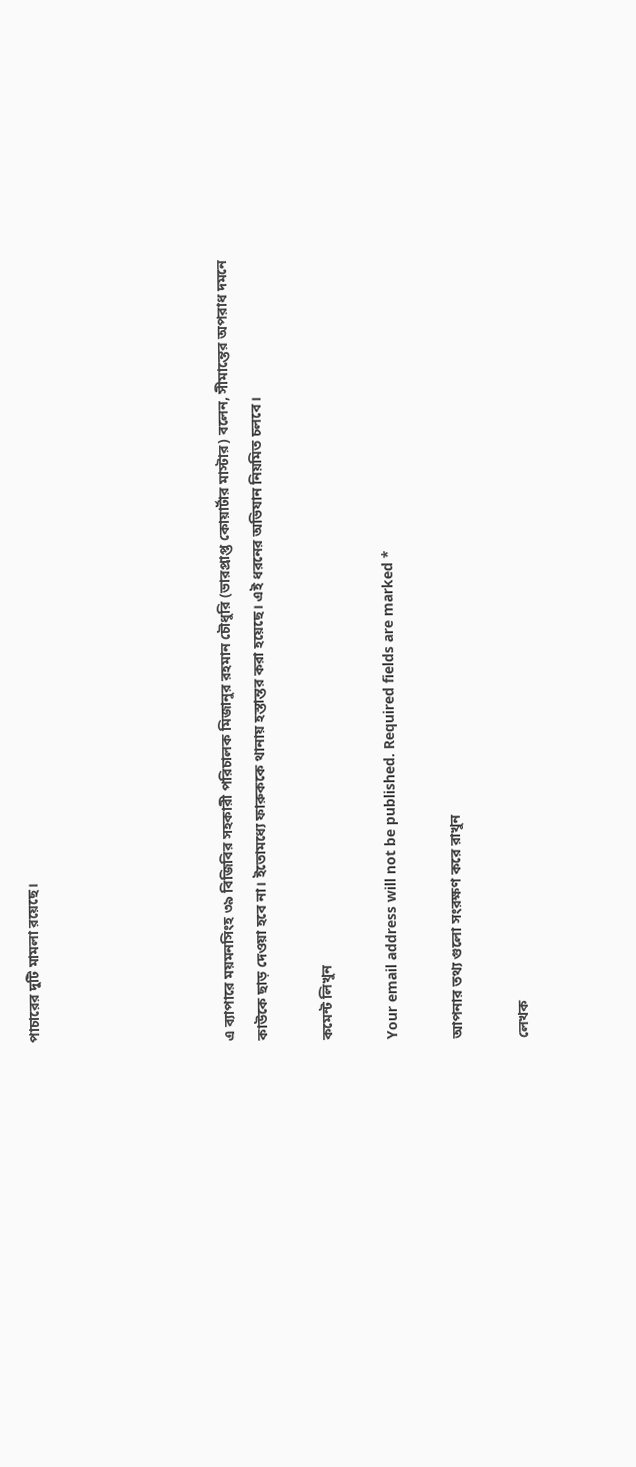পাচারের দুটি মামলা রয়েছে।





এ ব্যাপারে ময়মনসিংহ ৩৯ বিজিবির সহকারী পরিচালক মিজানুর রহমান চৌধুরি (ভারপ্রাপ্ত কোয়ার্টার মাস্টার) বলেন, সীমান্তের অপরাধ দমনে কাউকে ছাড় দেওয়া হবে না। ইতোমধ্যে ফারুককে থানায় হস্তান্তর করা হয়েছে। এই ধরনের অভিযান নিয়মিত চলবে।

কমেন্ট লিখুন

Your email address will not be published. Required fields are marked *

আপনার তথ্য গুলো সংরক্ষণ করে রাখুন

লেখক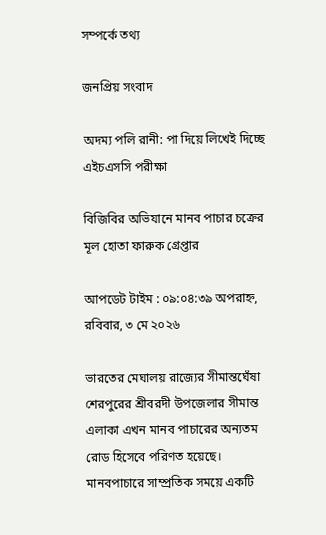সম্পর্কে তথ্য

জনপ্রিয় সংবাদ

অদম্য পলি রানী: পা দিয়ে লিখেই দিচ্ছে এইচএসসি পরীক্ষা

বিজিবির অভিযানে মানব পাচার চক্রের মূল হোতা ফারুক গ্রেপ্তার

আপডেট টাইম : ০৯:০৪:৩৯ অপরাহ্ন, রবিবার, ৩ মে ২০২৬

ভারতের মেঘালয় রাজ্যের সীমান্তঘেঁষা শেরপুরের শ্রীবরদী উপজেলার সীমান্ত এলাকা এখন মানব পাচারের অন্যতম রোড হিসেবে পরিণত হয়েছে। মানবপাচারে সাম্প্রতিক সময়ে একটি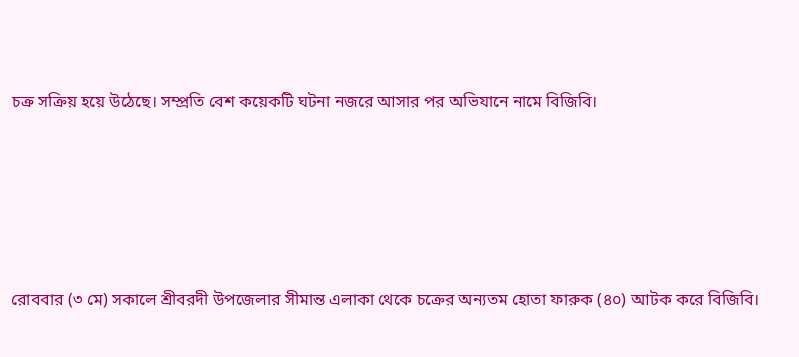চক্র সক্রিয় হয়ে উঠেছে। সম্প্রতি বেশ কয়েকটি ঘটনা নজরে আসার পর অভিযানে নামে বিজিবি।







রোববার (৩ মে) সকালে শ্রীবরদী উপজেলার সীমান্ত এলাকা থেকে চক্রের অন্যতম হোতা ফারুক (৪০) আটক করে বিজিবি।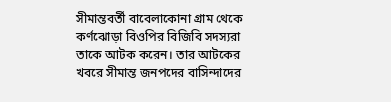সীমান্তবর্তী বাবেলাকোনা গ্রাম থেকে কর্ণঝোড়া বিওপির বিজিবি সদস্যরা তাকে আটক করেন। তার আটকের খবরে সীমান্ত জনপদের বাসিন্দাদের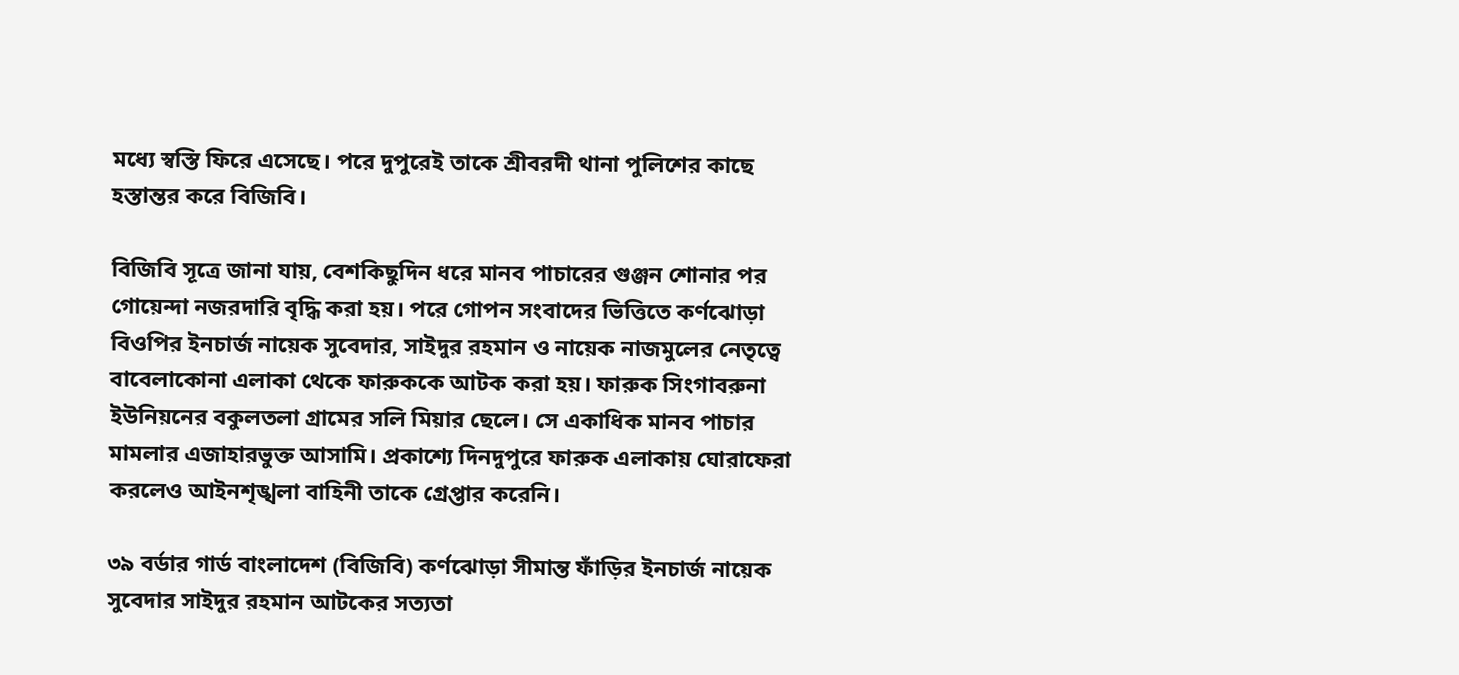মধ্যে স্বস্তি ফিরে এসেছে। পরে দুপুরেই তাকে শ্রীবরদী থানা পুলিশের কাছে হস্তান্তর করে বিজিবি।

বিজিবি সূত্রে জানা যায়, বেশকিছুদিন ধরে মানব পাচারের গুঞ্জন শোনার পর গোয়েন্দা নজরদারি বৃদ্ধি করা হয়। পরে গোপন সংবাদের ভিত্তিতে কর্ণঝোড়া বিওপির ইনচার্জ নায়েক সুবেদার, সাইদুর রহমান ও নায়েক নাজমুলের নেতৃত্বে বাবেলাকোনা এলাকা থেকে ফারুককে আটক করা হয়। ফারুক সিংগাবরুনা ইউনিয়নের বকুলতলা গ্রামের সলি মিয়ার ছেলে। সে একাধিক মানব পাচার মামলার এজাহারভুক্ত আসামি। প্রকাশ্যে দিনদুপুরে ফারুক এলাকায় ঘোরাফেরা করলেও আইনশৃঙ্খলা বাহিনী তাকে গ্রেপ্তার করেনি।

৩৯ বর্ডার গার্ড বাংলাদেশ (বিজিবি) কর্ণঝোড়া সীমান্ত ফাঁড়ির ইনচার্জ নায়েক সুবেদার সাইদুর রহমান আটকের সত্যতা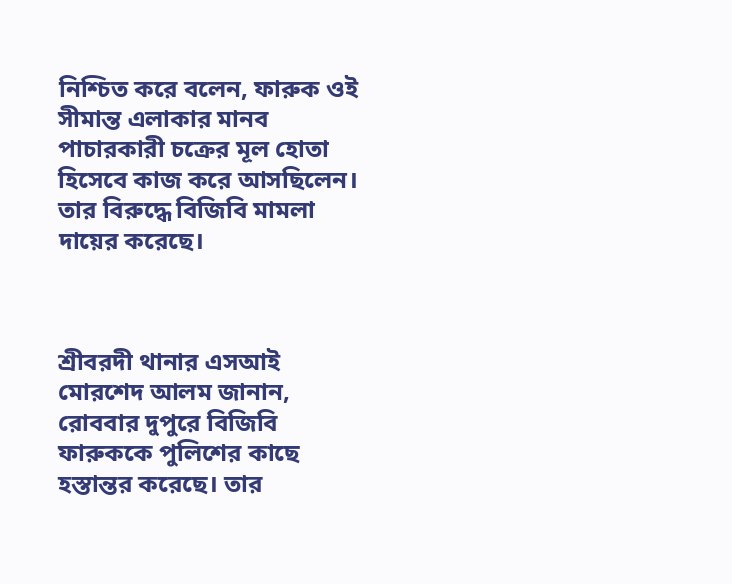নিশ্চিত করে বলেন, ফারুক ওই সীমান্ত এলাকার মানব পাচারকারী চক্রের মূল হোতা হিসেবে কাজ করে আসছিলেন। তার বিরুদ্ধে বিজিবি মামলা দায়ের করেছে।



শ্রীবরদী থানার এসআই মোরশেদ আলম জানান, রোববার দুপুরে বিজিবি ফারুককে পুলিশের কাছে হস্তান্তর করেছে। তার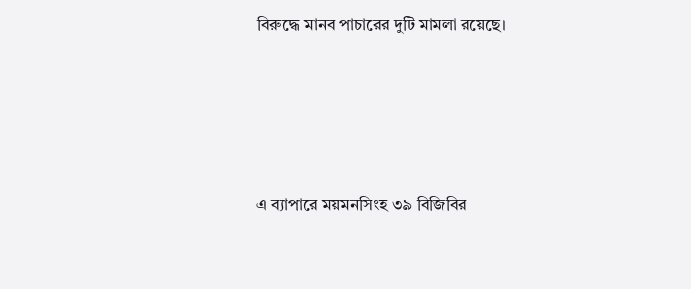বিরুদ্ধে মানব পাচারের দুটি মামলা রয়েছে।





এ ব্যাপারে ময়মনসিংহ ৩৯ বিজিবির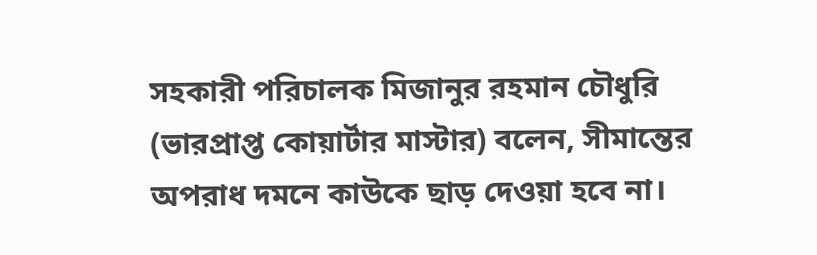সহকারী পরিচালক মিজানুর রহমান চৌধুরি (ভারপ্রাপ্ত কোয়ার্টার মাস্টার) বলেন, সীমান্তের অপরাধ দমনে কাউকে ছাড় দেওয়া হবে না।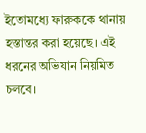ইতোমধ্যে ফারুককে থানায় হস্তান্তর করা হয়েছে। এই ধরনের অভিযান নিয়মিত চলবে।